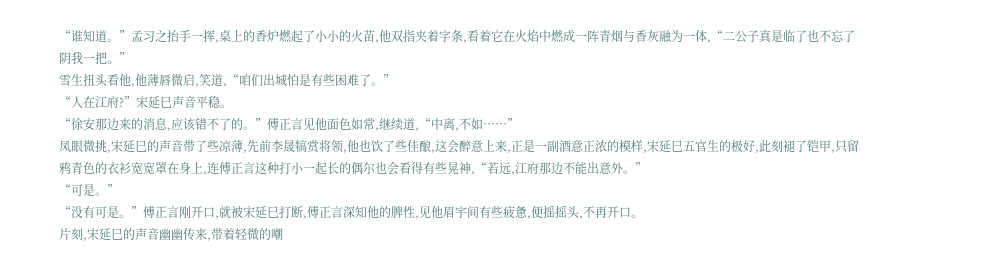“谁知道。”孟习之抬手一挥,桌上的香炉燃起了小小的火苗,他双指夹着字条,看着它在火焰中燃成一阵青烟与香灰融为一体,“二公子真是临了也不忘了阴我一把。”
雪生扭头看他,他薄唇微启,笑道,“咱们出城怕是有些困难了。”
“人在江府?”宋延巳声音平稳。
“徐安那边来的消息,应该错不了的。”傅正言见他面色如常,继续道,“中离,不如……”
凤眼微挑,宋延巳的声音带了些凉薄,先前李晟犒赏将领,他也饮了些佳酿,这会醉意上来,正是一副酒意正浓的模样,宋延巳五官生的极好,此刻褪了铠甲,只留鸦青色的衣衫宽宽罩在身上,连傅正言这种打小一起长的偶尔也会看得有些晃神,“若远,江府那边不能出意外。”
“可是。”
“没有可是。”傅正言刚开口,就被宋延巳打断,傅正言深知他的脾性,见他眉宇间有些疲惫,便摇摇头,不再开口。
片刻,宋延巳的声音幽幽传来,带着轻微的嘲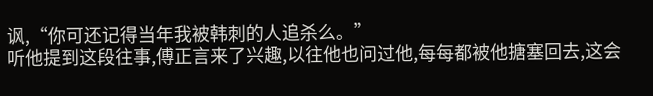讽,“你可还记得当年我被韩刺的人追杀么。”
听他提到这段往事,傅正言来了兴趣,以往他也问过他,每每都被他搪塞回去,这会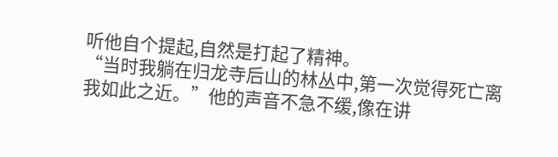听他自个提起,自然是打起了精神。
“当时我躺在归龙寺后山的林丛中,第一次觉得死亡离我如此之近。”他的声音不急不缓,像在讲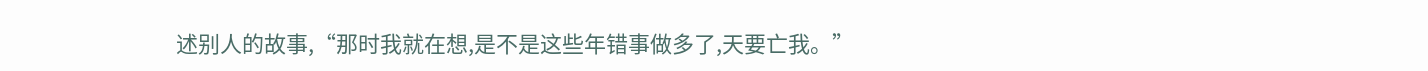述别人的故事,“那时我就在想,是不是这些年错事做多了,天要亡我。”